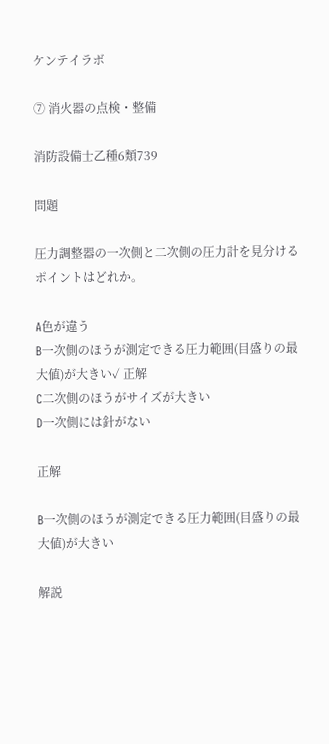ケンテイラボ

⑦ 消火器の点検・整備

消防設備士乙種6類739

問題

圧力調整器の一次側と二次側の圧力計を見分けるポイントはどれか。

A色が違う
B一次側のほうが測定できる圧力範囲(目盛りの最大値)が大きい✓ 正解
C二次側のほうがサイズが大きい
D一次側には針がない

正解

B一次側のほうが測定できる圧力範囲(目盛りの最大値)が大きい

解説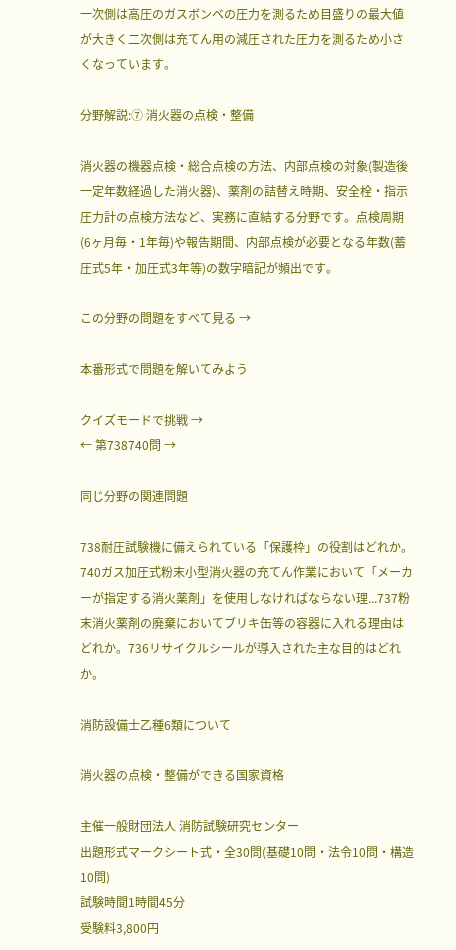一次側は高圧のガスボンベの圧力を測るため目盛りの最大値が大きく二次側は充てん用の減圧された圧力を測るため小さくなっています。

分野解説:⑦ 消火器の点検・整備

消火器の機器点検・総合点検の方法、内部点検の対象(製造後一定年数経過した消火器)、薬剤の詰替え時期、安全栓・指示圧力計の点検方法など、実務に直結する分野です。点検周期(6ヶ月毎・1年毎)や報告期間、内部点検が必要となる年数(蓄圧式5年・加圧式3年等)の数字暗記が頻出です。

この分野の問題をすべて見る →

本番形式で問題を解いてみよう

クイズモードで挑戦 →
← 第738740問 →

同じ分野の関連問題

738耐圧試験機に備えられている「保護枠」の役割はどれか。740ガス加圧式粉末小型消火器の充てん作業において「メーカーが指定する消火薬剤」を使用しなければならない理...737粉末消火薬剤の廃棄においてブリキ缶等の容器に入れる理由はどれか。736リサイクルシールが導入された主な目的はどれか。

消防設備士乙種6類について

消火器の点検・整備ができる国家資格

主催一般財団法人 消防試験研究センター
出題形式マークシート式・全30問(基礎10問・法令10問・構造10問)
試験時間1時間45分
受験料3,800円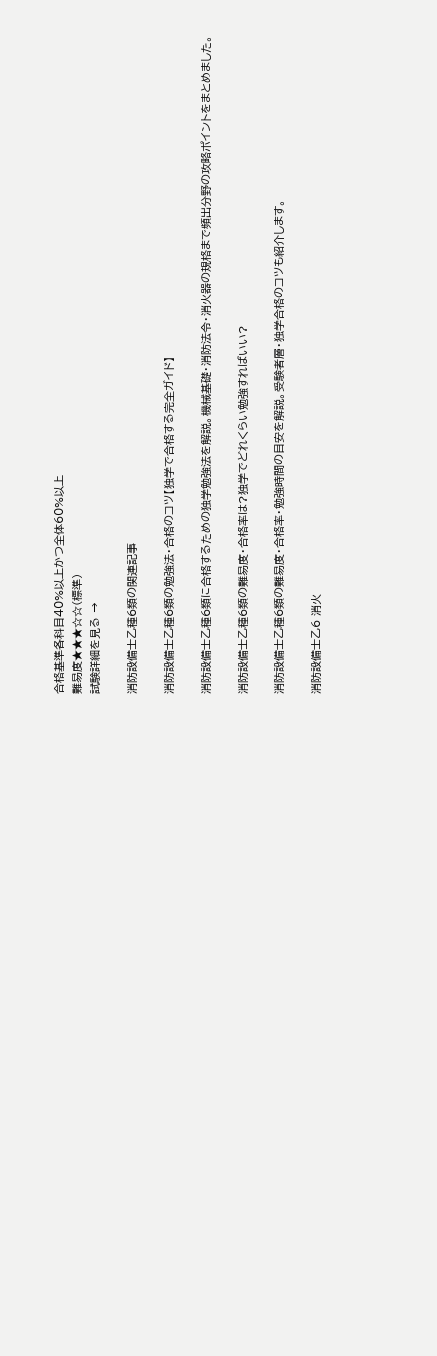合格基準各科目40%以上かつ全体60%以上
難易度★★★☆☆(標準)
試験詳細を見る →

消防設備士乙種6類の関連記事

消防設備士乙種6類の勉強法・合格のコツ【独学で合格する完全ガイド】

消防設備士乙種6類に合格するための独学勉強法を解説。機械基礎・消防法令・消火器の規格まで頻出分野の攻略ポイントをまとめました。

消防設備士乙種6類の難易度・合格率は?独学でどれくらい勉強すればいい?

消防設備士乙種6類の難易度・合格率・勉強時間の目安を解説。受験者層・独学合格のコツも紹介します。

消防設備士乙6 消火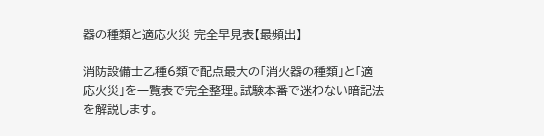器の種類と適応火災 完全早見表【最頻出】

消防設備士乙種6類で配点最大の「消火器の種類」と「適応火災」を一覧表で完全整理。試験本番で迷わない暗記法を解説します。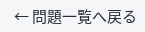← 問題一覧へ戻る